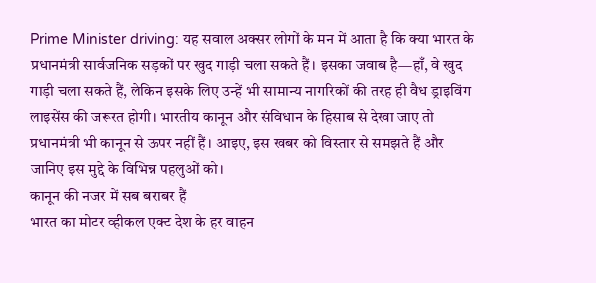Prime Minister driving: यह सवाल अक्सर लोगों के मन में आता है कि क्या भारत के प्रधानमंत्री सार्वजनिक सड़कों पर खुद गाड़ी चला सकते हैं। इसका जवाब है—हाँ, वे खुद गाड़ी चला सकते हैं, लेकिन इसके लिए उन्हें भी सामान्य नागरिकों की तरह ही वैध ड्राइविंग लाइसेंस की जरूरत होगी। भारतीय कानून और संविधान के हिसाब से देखा जाए तो प्रधानमंत्री भी कानून से ऊपर नहीं हैं। आइए, इस खबर को विस्तार से समझते हैं और जानिए इस मुद्दे के विभिन्न पहलुओं को।
कानून की नजर में सब बराबर हैं
भारत का मोटर व्हीकल एक्ट देश के हर वाहन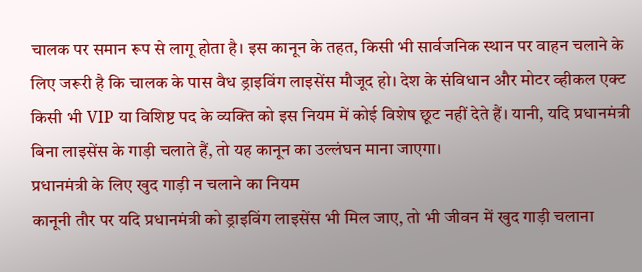चालक पर समान रूप से लागू होता है। इस कानून के तहत, किसी भी सार्वजनिक स्थान पर वाहन चलाने के लिए जरूरी है कि चालक के पास वैध ड्राइविंग लाइसेंस मौजूद हो। देश के संविधान और मोटर व्हीकल एक्ट किसी भी VIP या विशिष्ट पद के व्यक्ति को इस नियम में कोई विशेष छूट नहीं देते हैं। यानी, यदि प्रधानमंत्री बिना लाइसेंस के गाड़ी चलाते हैं, तो यह कानून का उल्लंघन माना जाएगा।
प्रधानमंत्री के लिए खुद गाड़ी न चलाने का नियम
कानूनी तौर पर यदि प्रधानमंत्री को ड्राइविंग लाइसेंस भी मिल जाए, तो भी जीवन में खुद गाड़ी चलाना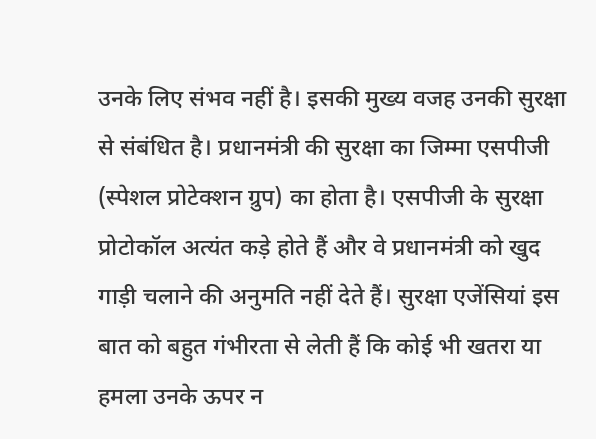उनके लिए संभव नहीं है। इसकी मुख्य वजह उनकी सुरक्षा से संबंधित है। प्रधानमंत्री की सुरक्षा का जिम्मा एसपीजी (स्पेशल प्रोटेक्शन ग्रुप) का होता है। एसपीजी के सुरक्षा प्रोटोकॉल अत्यंत कड़े होते हैं और वे प्रधानमंत्री को खुद गाड़ी चलाने की अनुमति नहीं देते हैं। सुरक्षा एजेंसियां इस बात को बहुत गंभीरता से लेती हैं कि कोई भी खतरा या हमला उनके ऊपर न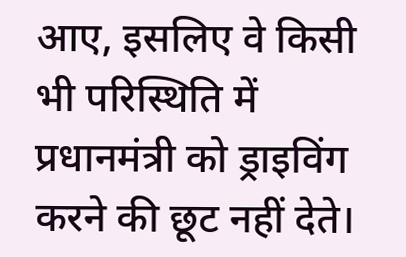आए, इसलिए वे किसी भी परिस्थिति में प्रधानमंत्री को ड्राइविंग करने की छूट नहीं देते।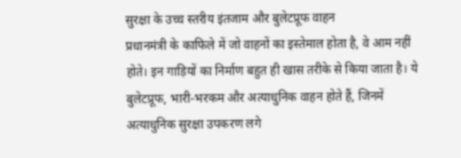सुरक्षा के उच्च स्तरीय इंतजाम और बुलेटप्रूफ वाहन
प्रधानमंत्री के काफिले में जो वाहनों का इस्तेमाल होता है, वे आम नहीं होते। इन गाड़ियों का निर्माण बहुत ही खास तरीके से किया जाता है। ये बुलेटप्रूफ, भारी-भरकम और अत्याधुनिक वाहन होते हैं, जिनमें अत्याधुनिक सुरक्षा उपकरण लगे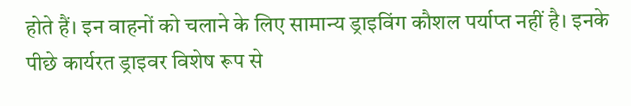होते हैं। इन वाहनों को चलाने के लिए सामान्य ड्राइविंग कौशल पर्याप्त नहीं है। इनके पीछे कार्यरत ड्राइवर विशेष रूप से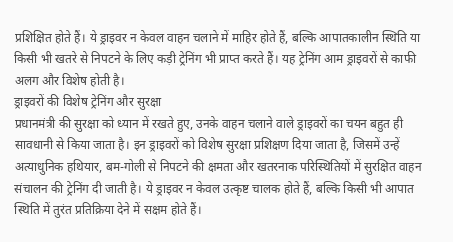प्रशिक्षित होते हैं। ये ड्राइवर न केवल वाहन चलाने में माहिर होते हैं, बल्कि आपातकालीन स्थिति या किसी भी खतरे से निपटने के लिए कड़ी ट्रेनिंग भी प्राप्त करते हैं। यह ट्रेनिंग आम ड्राइवरों से काफी अलग और विशेष होती है।
ड्राइवरों की विशेष ट्रेनिंग और सुरक्षा
प्रधानमंत्री की सुरक्षा को ध्यान में रखते हुए, उनके वाहन चलाने वाले ड्राइवरों का चयन बहुत ही सावधानी से किया जाता है। इन ड्राइवरों को विशेष सुरक्षा प्रशिक्षण दिया जाता है, जिसमें उन्हें अत्याधुनिक हथियार, बम-गोली से निपटने की क्षमता और खतरनाक परिस्थितियों में सुरक्षित वाहन संचालन की ट्रेनिंग दी जाती है। ये ड्राइवर न केवल उत्कृष्ट चालक होते हैं, बल्कि किसी भी आपात स्थिति में तुरंत प्रतिक्रिया देने में सक्षम होते हैं।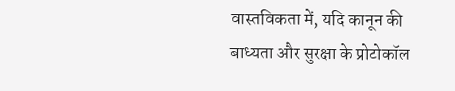वास्तविकता में, यदि कानून की बाध्यता और सुरक्षा के प्रोटोकॉल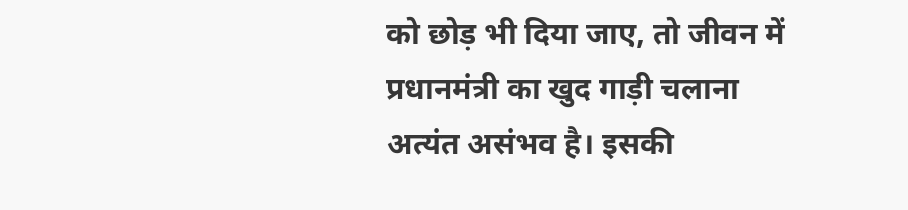को छोड़ भी दिया जाए, तो जीवन में प्रधानमंत्री का खुद गाड़ी चलाना अत्यंत असंभव है। इसकी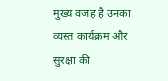मुख्य वजह है उनका व्यस्त कार्यक्रम और सुरक्षा की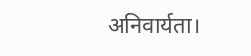अनिवार्यता।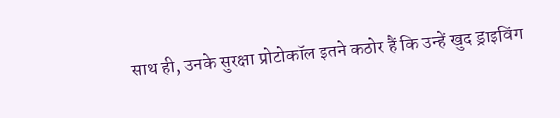साथ ही, उनके सुरक्षा प्रोटोकॉल इतने कठोर हैं कि उन्हें खुद ड्राइविंग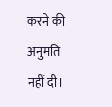करने की अनुमति नहीं दी।